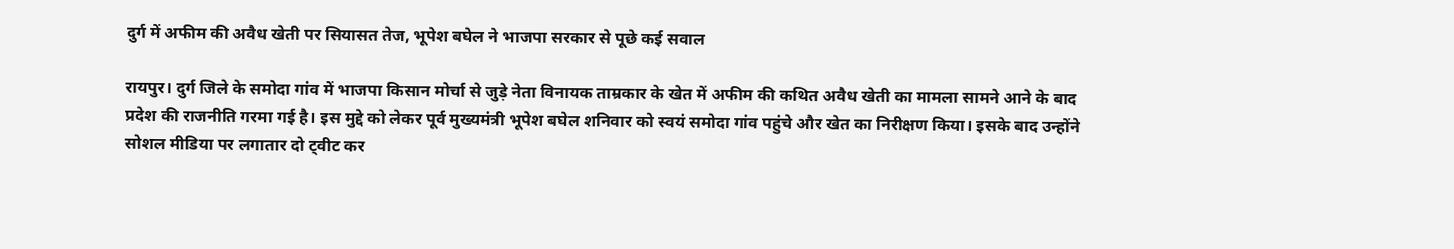दुर्ग में अफीम की अवैध खेती पर सियासत तेज, भूपेश बघेल ने भाजपा सरकार से पूछे कई सवाल

रायपुर। दुर्ग जिले के समोदा गांव में भाजपा किसान मोर्चा से जुड़े नेता विनायक ताम्रकार के खेत में अफीम की कथित अवैध खेती का मामला सामने आने के बाद प्रदेश की राजनीति गरमा गई है। इस मुद्दे को लेकर पूर्व मुख्यमंत्री भूपेश बघेल शनिवार को स्वयं समोदा गांव पहुंचे और खेत का निरीक्षण किया। इसके बाद उन्होंने सोशल मीडिया पर लगातार दो ट्वीट कर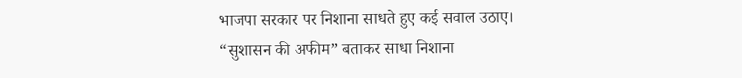भाजपा सरकार पर निशाना साधते हुए कई सवाल उठाए।
“सुशासन की अफीम” बताकर साधा निशाना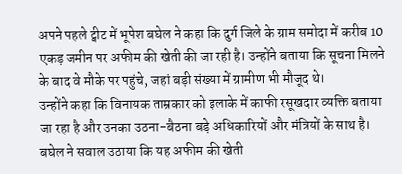अपने पहले ट्वीट में भूपेश बघेल ने कहा कि दुर्ग जिले के ग्राम समोदा में करीब 10 एकड़ जमीन पर अफीम की खेती की जा रही है। उन्होंने बताया कि सूचना मिलने के बाद वे मौके पर पहुंचे, जहां बड़ी संख्या में ग्रामीण भी मौजूद थे।
उन्होंने कहा कि विनायक ताम्रकार को इलाके में काफी रसूखदार व्यक्ति बताया जा रहा है और उनका उठना-बैठना बड़े अधिकारियों और मंत्रियों के साथ है। बघेल ने सवाल उठाया कि यह अफीम की खेती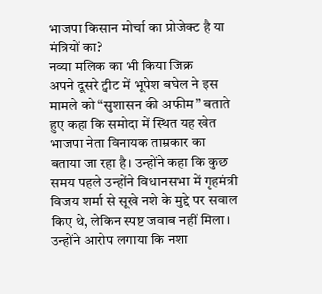भाजपा किसान मोर्चा का प्रोजेक्ट है या मंत्रियों का?
नव्या मलिक का भी किया जिक्र
अपने दूसरे ट्वीट में भूपेश बघेल ने इस मामले को “सुशासन की अफीम” बताते हुए कहा कि समोदा में स्थित यह खेत भाजपा नेता विनायक ताम्रकार का बताया जा रहा है। उन्होंने कहा कि कुछ समय पहले उन्होंने विधानसभा में गृहमंत्री विजय शर्मा से सूखे नशे के मुद्दे पर सवाल किए थे, लेकिन स्पष्ट जवाब नहीं मिला।
उन्होंने आरोप लगाया कि नशा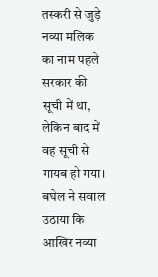तस्करी से जुड़े नव्या मलिक का नाम पहले सरकार की सूची में था, लेकिन बाद में वह सूची से गायब हो गया। बघेल ने सवाल उठाया कि आखिर नव्या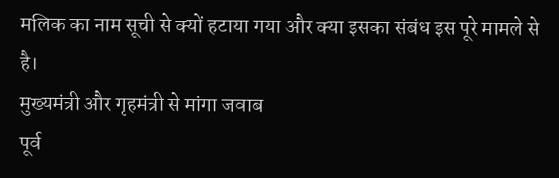मलिक का नाम सूची से क्यों हटाया गया और क्या इसका संबंध इस पूरे मामले से है।
मुख्यमंत्री और गृहमंत्री से मांगा जवाब
पूर्व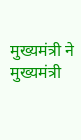मुख्यमंत्री ने मुख्यमंत्री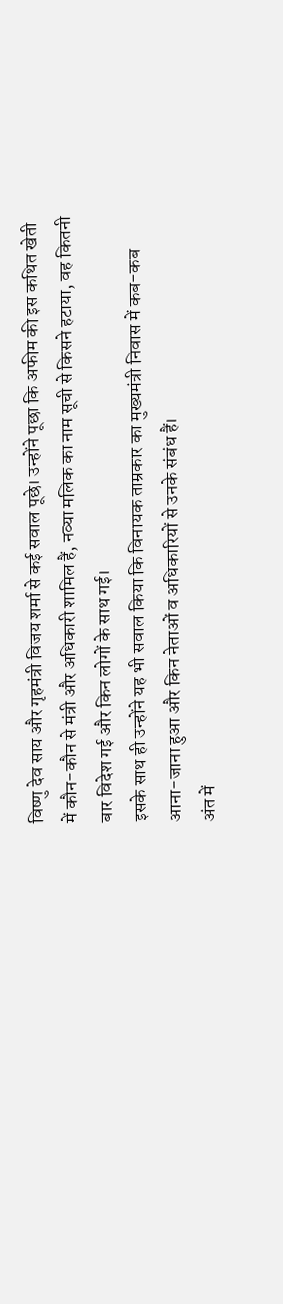विष्णु देव साय और गृहमंत्री विजय शर्मा से कई सवाल पूछे। उन्होंने पूछा कि अफीम की इस कथित खेती में कौन-कौन से मंत्री और अधिकारी शामिल हैं, नव्या मलिक का नाम सूची से किसने हटाया, वह कितनी बार विदेश गई और किन लोगों के साथ गई।
इसके साथ ही उन्होंने यह भी सवाल किया कि विनायक ताम्रकार का मुख्यमंत्री निवास में कब-कब आना-जाना हुआ और किन नेताओं व अधिकारियों से उनके संबंध हैं।
अंत में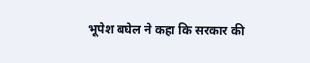भूपेश बघेल ने कहा कि सरकार की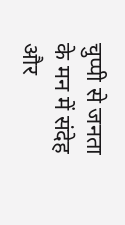चुप्पी से जनता के मन में संदेह और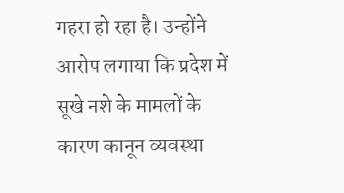गहरा हो रहा है। उन्होंने आरोप लगाया कि प्रदेश में सूखे नशे के मामलों के कारण कानून व्यवस्था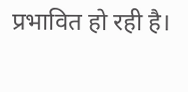प्रभावित हो रही है।